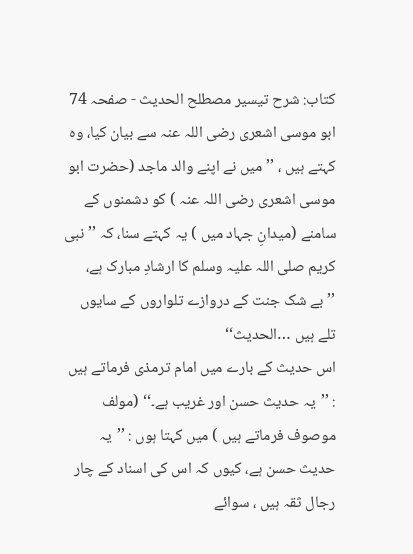کتاب: شرح تیسیر مصطلح الحدیث - صفحہ 74
ابو موسی اشعری رضی اللہ عنہ سے بیان کیا، وہ کہتے ہیں ، ’’میں نے اپنے والد ماجد (حضرت ابو موسی اشعری رضی اللہ عنہ ) کو دشمنوں کے سامنے (میدانِ جہاد میں ) یہ کہتے سنا، کہ ’’نبی کریم صلی اللہ علیہ وسلم کا ارشادِ مبارک ہے، ’’بے شک جنت کے دروازے تلواروں کے سایوں تلے ہیں …الحدیث‘‘
اس حدیث کے بارے میں امام ترمذی فرماتے ہیں : ’’یہ حدیث حسن اور غریب ہے۔‘‘ (مولف موصوف فرماتے ہیں ) میں کہتا ہوں : ’’یہ حدیث حسن ہے، کیوں کہ اس کی اسناد کے چار رجال ثقہ ہیں ، سوائے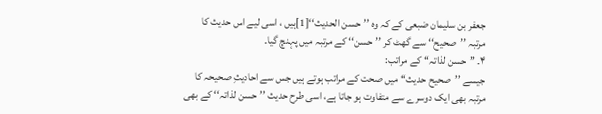جعفر بن سلیمان ضبعی کے کہ وہ ’’حسن الحدیث‘‘[1]ہیں ، اسی لیے اس حدیث کا مرتبہ ’’صحیح‘‘ سے گھٹ کر ’’حسن‘‘ کے مرتبہ میں پہنچ گیا۔
۴۔ ’’حسن لذاتہ‘‘ کے مراتب:
جیسے ’’صحیح حدیث‘‘ میں صحت کے مراتب ہوتے ہیں جس سے احادیثِ صحیحہ کا مرتبہ بھی ایک دوسرے سے متفاوت ہو جاتا ہے، اسی طرح حدیث ’’حسن لذاتہ‘‘ کے بھی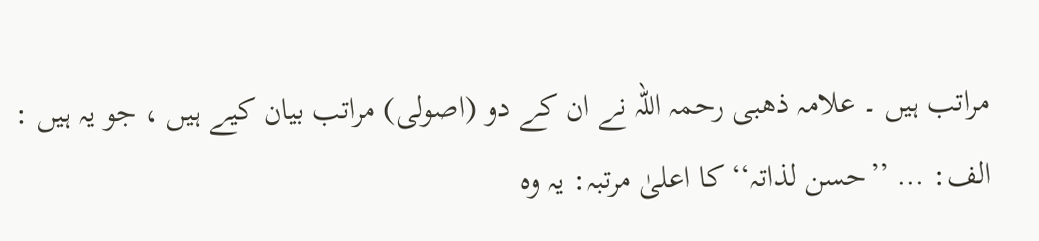مراتب ہیں ۔ علامہ ذھبی رحمہ اللہ نے ان کے دو (اصولی) مراتب بیان کیے ہیں ، جو یہ ہیں :
الف: … ’’حسن لذاتہ‘‘ کا اعلیٰ مرتبہ: یہ وہ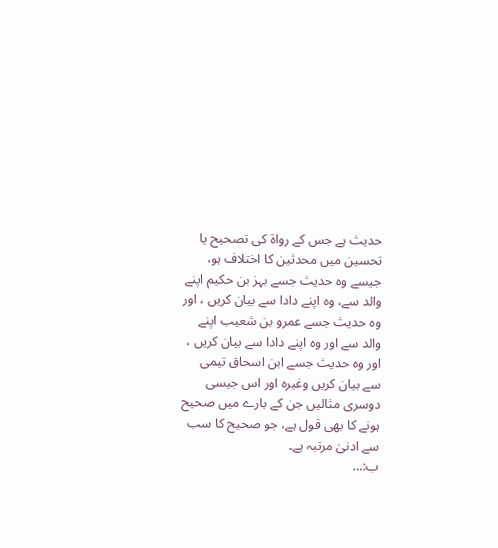حدیث ہے جس کے رواۃ کی تصحیح یا تحسین میں محدثین کا اختلاف ہو، جیسے وہ حدیث جسے بہز بن حکیم اپنے والد سے، وہ اپنے دادا سے بیان کریں ، اور وہ حدیث جسے عمرو بن شعیب اپنے والد سے اور وہ اپنے دادا سے بیان کریں ، اور وہ حدیث جسے ابن اسحاق تیمی سے بیان کریں وغیرہ اور اس جیسی دوسری مثالیں جن کے بارے میں صحیح ہونے کا بھی قول ہے، جو صحیح کا سب سے ادنیٰ مرتبہ ہے۔
ب:…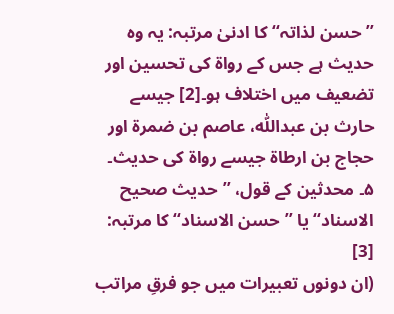’’حسن لذاتہ‘‘ کا ادنیٰ مرتبہ: یہ وہ حدیث ہے جس کے رواۃ کی تحسین اور تضعیف میں اختلاف ہو۔[2] جیسے حارث بن عبداللّٰہ، عاصم بن ضمرۃ اور حجاج بن ارطاۃ جیسے رواۃ کی حدیث۔
۵۔ محدثین کے قول، ’’حدیث صحیح الاسناد‘‘ یا ’’حسن الاسناد‘‘ کا مرتبہ: [3]
(ان دونوں تعبیرات میں جو فرقِ مراتب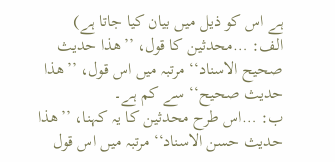ہے اس کو ذیل میں بیان کیا جاتا ہے)
الف: …محدثین کا قول، ’’ھذا حدیث صحیح الاسناد‘‘ مرتبہ میں اس قول، ’’ھذا حدیث صحیح‘‘ سے کم ہے۔
ب: …اس طرح محدثین کا یہ کہنا، ’’ھذا حدیث حسن الاسناد‘‘ مرتبہ میں اس قول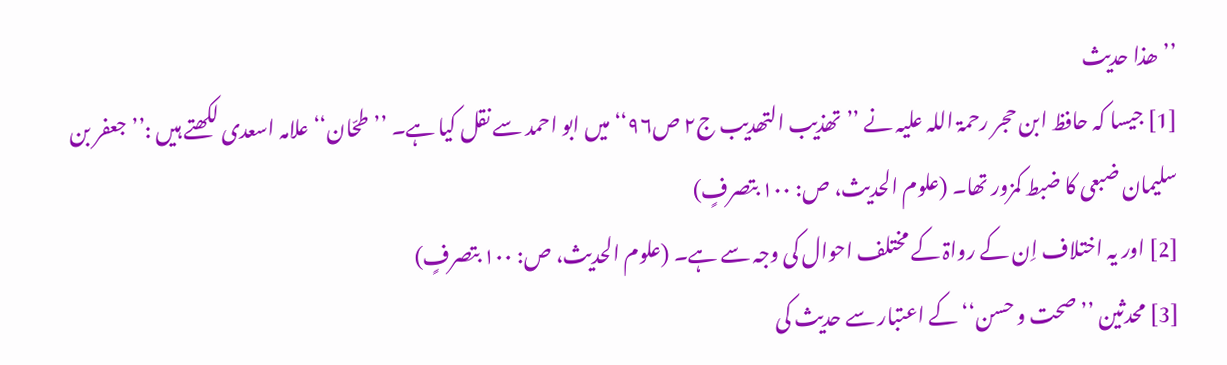’’ھذا حدیث
[1] جیسا کہ حافظ ابن حجر رحمۃ اللہ علیہ نے ’’تھذیب التھدیب ج۲ ص۹۶‘‘ میں ابو احمد سے نقل کیا ہے۔ ’’طحّان‘‘ علامہ اسعدی لکھتے ہیں :’’جعفر بن سلیمان ضبعی کا ضبط کمزور تھا۔ (علوم الحدیث، ص: ۱۰۰ بتصرفٍ)
[2] اور یہ اختلاف اِن کے رواۃ کے مختلف احوال کی وجہ سے ہے۔ (علوم الحدیث، ص: ۱۰۰ بتصرفٍ)
[3] محدثین ’’صحت و حسن‘‘ کے اعتبار سے حدیث کی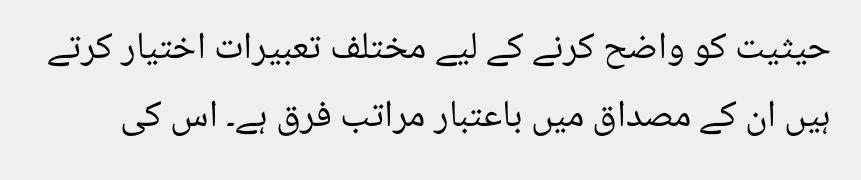حیثیت کو واضح کرنے کے لیے مختلف تعبیرات اختیار کرتے ہیں ان کے مصداق میں باعتبار مراتب فرق ہے۔ اس کی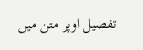تفصیل اوپر متن میں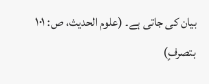بیان کی جاتی ہے۔ (علوم الحدیث، ص: ۱۰۱ بتصرفٍ)